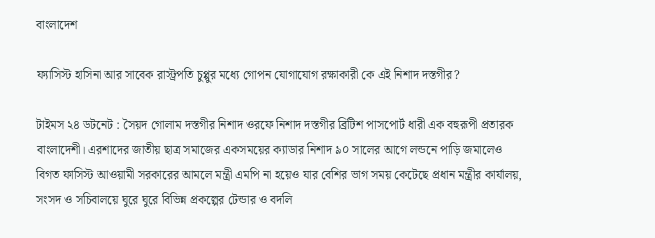বাংলাদেশ

ফ্যাসিস্ট হাসিনা আর সাবেক রাস্ট্রপতি চুপ্পুর মধ্যে গোপন যোগাযোগ রক্ষাকারী কে এই নিশাদ দস্তগীর?

টাইমস ২৪ ডটনেট : সৈয়দ গোলাম দস্তগীর নিশাদ ওরফে নিশাদ দস্তগীর ব্রিটিশ পাসপোর্ট ধারী এক বহুরূপী প্রতারক বাংলাদেশী। এরশাদের জাতীয় ছাত্র সমাজের একসময়ের ক্যাডার নিশাদ ৯০ সালের আগে লন্ডনে পাড়ি জমালেও বিগত ফাসিস্ট আওয়ামী সরকারের আমলে মন্ত্রী এমপি না হয়েও যার বেশির ভাগ সময় কেটেছে প্রধান মন্ত্রীর কার্যালয়, সংসদ ও সচিবালয়ে ঘুরে ঘুরে বিভিন্ন প্রকল্পের টেন্ডার ও বদলি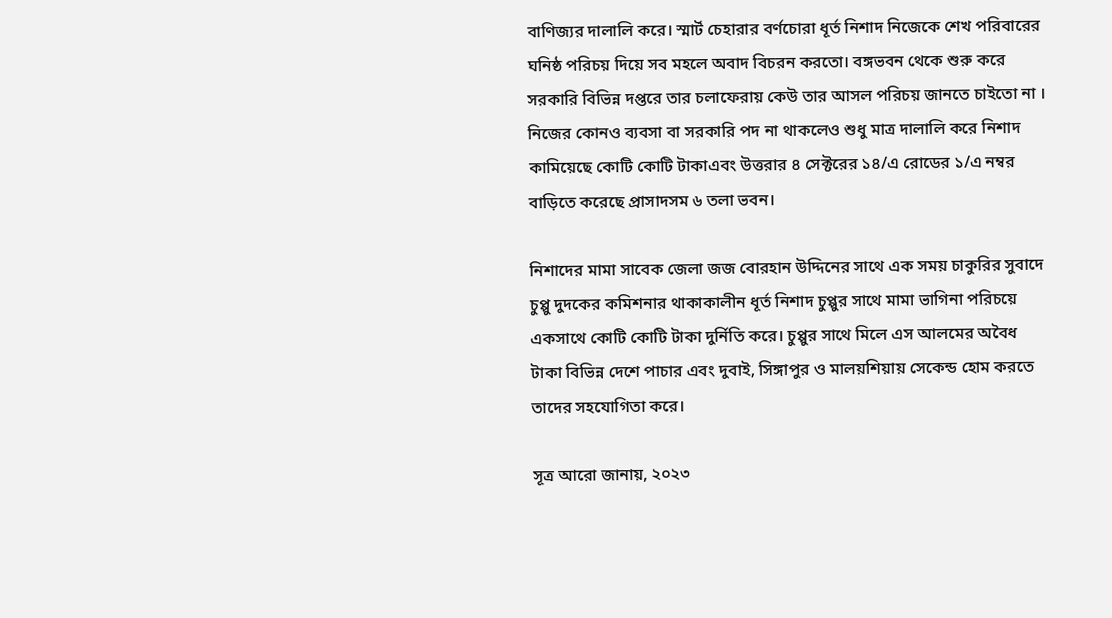বাণিজ্যর দালালি করে। স্মার্ট চেহারার বর্ণচোরা ধূর্ত নিশাদ নিজেকে শেখ পরিবারের ঘনিষ্ঠ পরিচয় দিয়ে সব মহলে অবাদ বিচরন করতো। বঙ্গভবন থেকে শুরু করে সরকারি বিভিন্ন দপ্তরে তার চলাফেরায় কেউ তার আসল পরিচয় জানতে চাইতো না । নিজের কোনও ব্যবসা বা সরকারি পদ না থাকলেও শুধু মাত্র দালালি করে নিশাদ কামিয়েছে কোটি কোটি টাকাএবং উত্তরার ৪ সেক্টরের ১৪/এ রোডের ১/এ নম্বর বাড়িতে করেছে প্রাসাদসম ৬ তলা ভবন।

নিশাদের মামা সাবেক জেলা জজ বোরহান উদ্দিনের সাথে এক সময় চাকুরির সুবাদে চুপ্পু দুদকের কমিশনার থাকাকালীন ধূর্ত নিশাদ চুপ্পুর সাথে মামা ভাগিনা পরিচয়ে একসাথে কোটি কোটি টাকা দুর্নিতি করে। চুপ্পুর সাথে মিলে এস আলমের অবৈধ টাকা বিভিন্ন দেশে পাচার এবং দুবাই, সিঙ্গাপুর ও মালয়শিয়ায় সেকেন্ড হোম করতে তাদের সহযোগিতা করে।

সূত্র আরো জানায়, ২০২৩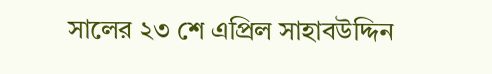সালের ২৩ শে এপ্রিল সাহাবউদ্দিন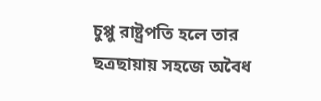চুপ্পু রাষ্ট্রপতি হলে তার ছত্রছায়ায় সহজে অবৈধ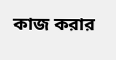কাজ করার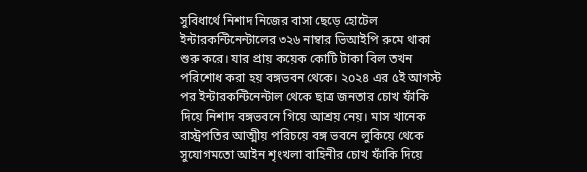সুবিধার্থে নিশাদ নিজের বাসা ছেড়ে হোটেল ইন্টারকন্টিনেন্টালের ৩২৬ নাম্বার ভিআইপি রুমে থাকা শুরু করে। যার প্রায় কয়েক কোটি টাকা বিল তখন পরিশোধ করা হয় বঙ্গভবন থেকে। ২o২৪ এর ৫ই আগস্ট পর ইন্টারকন্টিনেন্টাল থেকে ছাত্র জনতার চোখ ফাঁকি দিয়ে নিশাদ বঙ্গভবনে গিয়ে আশ্রয় নেয়। মাস খানেক রাস্ট্রপতির আত্মীয় পরিচয়ে বঙ্গ ভবনে লুকিয়ে থেকে সুযোগমতো আইন শৃংখলা বাহিনীর চোখ ফাঁকি দিয়ে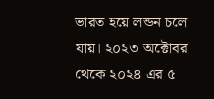ভারত হয়ে লন্ডন চলে যায়। ২০২৩ অক্টোবর থেকে ২০২৪ এর ৫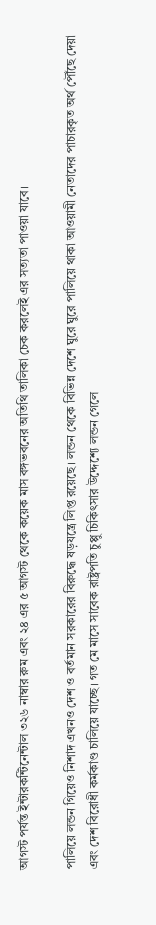আগস্ট পর্যন্ত ইন্টারকন্টিনেন্টাল ৩২৬ নাম্বার রুম এবং ২৪ এর ৫ আগস্ট থেকে কয়েক মাস বঙ্গভবনের অতিথি তালিকা চেক করলেই এর সত্যতা পাওয়া যাবে।

পালিয়ে লন্ডন গিয়েও নিশাদ এখনও দেশ ও বর্তমান সরকারের বিরুদ্ধে ষড়যন্ত্রে লিপ্ত রয়েছে। লন্ডন থেকে বিভিন্ন দেশে ঘুরে ঘুরে পালিয়ে থাকা আওয়ামী নেতাদের পাচারকৃত অর্থ পৌঁছে দেয়া এবং দেশ বিরোধী কর্মকাণ্ড চালিয়ে যাচ্ছে। গত মে মাসে সাবেক রাষ্ট্রপতি চুপ্পু চিকিৎসার উদ্দেশ্যে লন্ডন গেলে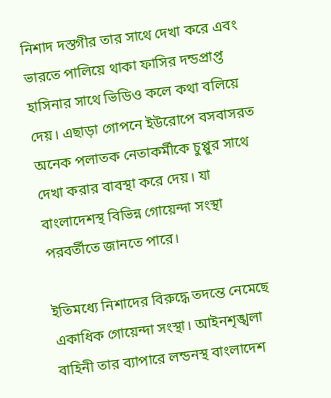নিশাদ দস্তগীর তার সাথে দেখা করে এবং ভারতে পালিয়ে থাকা ফাসির দন্ডপ্রাপ্ত হাসিনার সাথে ভিডিও কলে কথা বলিয়ে দেয়। এছাড়া গোপনে ইউরোপে বসবাসরত অনেক পলাতক নেতাকর্মীকে চুপ্পুর সাথে দেখা করার বাবস্থা করে দেয়। যা বাংলাদেশস্থ বিভিন্ন গোয়েন্দা সংস্থা পরবর্তীতে জানতে পারে।

ইতিমধ্যে নিশাদের বিরুদ্ধে তদন্তে নেমেছে একাধিক গোয়েন্দা সংস্থা। আইনশৃঙ্খলা বাহিনী তার ব‍্যাপারে লন্ডনস্থ বাংলাদেশ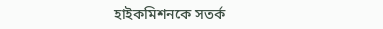হাইকমিশনকে সতর্ক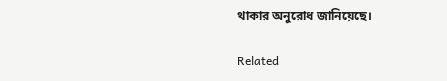থাকার অনুরোধ জানিয়েছে।

Related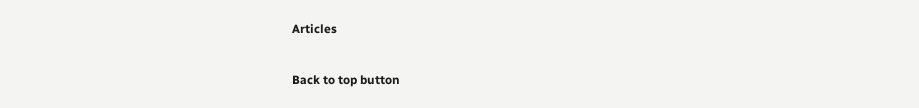Articles

Back to top button